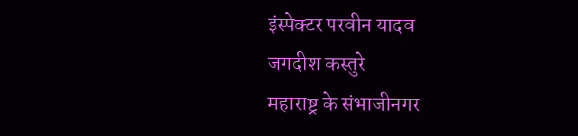इंस्पेक्टर परवीन यादव
जगदीश कस्तुरे
महाराष्ट्र के संभाजीनगर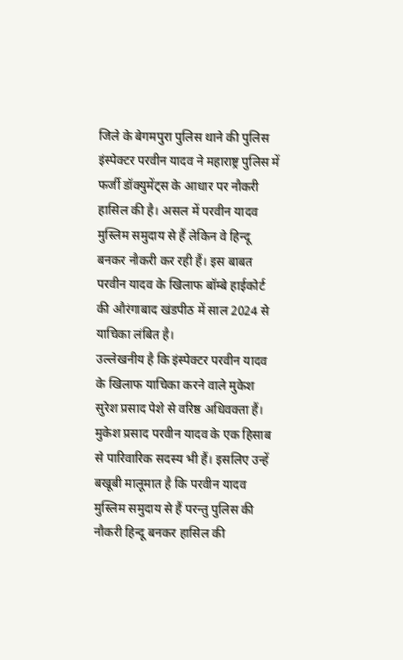जिले के बेगमपुरा पुलिस थाने की पुलिस इंस्पेक्टर परवीन यादव ने महाराष्ट्र पुलिस में फर्जी डॉक्युमेंट्स के आधार पर नौकरी हासिल की है। असल में परवीन यादव मुस्लिम समुदाय से हैं लेकिन वे हिन्दू बनकर नौकरी कर रही हैं। इस बाबत परवीन यादव के खिलाफ बॉम्बे हाईकोर्ट की औरंगाबाद खंडपीठ में साल 2024 से याचिका लंबित है।
उल्लेखनीय है कि इंस्पेक्टर परवीन यादव के खिलाफ याचिका करने वाले मुकेश सुरेश प्रसाद पेशे से वरिष्ठ अधिवक्ता हैं। मुकेश प्रसाद परवीन यादव के एक हिसाब से पारिवारिक सदस्य भी हैं। इसलिए उन्हें बखूबी मालूमात है कि परवीन यादव मुस्लिम समुदाय से हैं परन्तु पुलिस की नौकरी हिन्दू बनकर हासिल की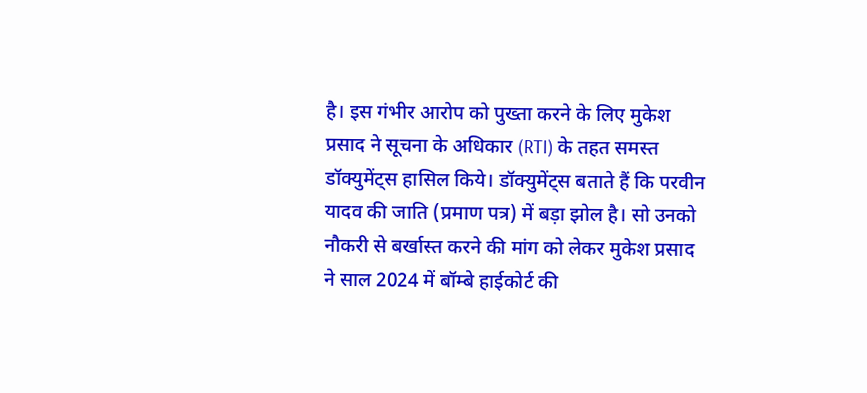है। इस गंभीर आरोप को पुख्ता करने के लिए मुकेश प्रसाद ने सूचना के अधिकार (RTI) के तहत समस्त डॉक्युमेंट्स हासिल किये। डॉक्युमेंट्स बताते हैं कि परवीन यादव की जाति (प्रमाण पत्र) में बड़ा झोल है। सो उनको नौकरी से बर्खास्त करने की मांग को लेकर मुकेश प्रसाद ने साल 2024 में बॉम्बे हाईकोर्ट की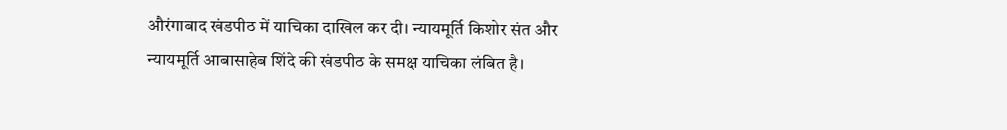औरंगाबाद खंडपीठ में याचिका दाखिल कर दी। न्यायमूर्ति किशोर संत और न्यायमूर्ति आबासाहेब शिंदे की खंडपीठ के समक्ष याचिका लंबित है।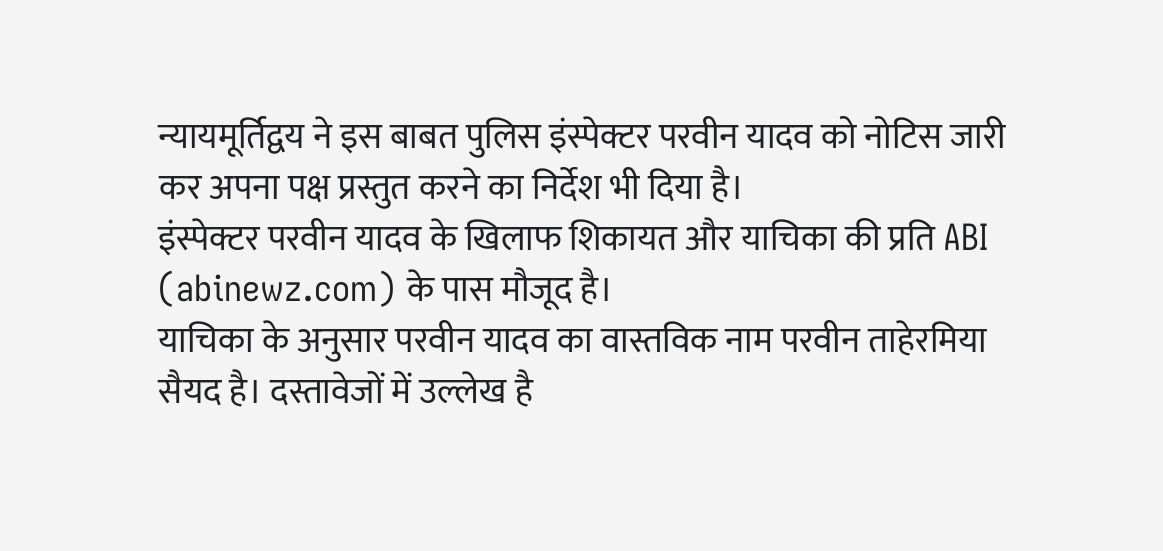न्यायमूर्तिद्वय ने इस बाबत पुलिस इंस्पेक्टर परवीन यादव को नोटिस जारी कर अपना पक्ष प्रस्तुत करने का निर्देश भी दिया है।
इंस्पेक्टर परवीन यादव के खिलाफ शिकायत और याचिका की प्रति ABI (abinewz.com) के पास मौजूद है।
याचिका के अनुसार परवीन यादव का वास्तविक नाम परवीन ताहेरमिया सैयद है। दस्तावेजों में उल्लेख है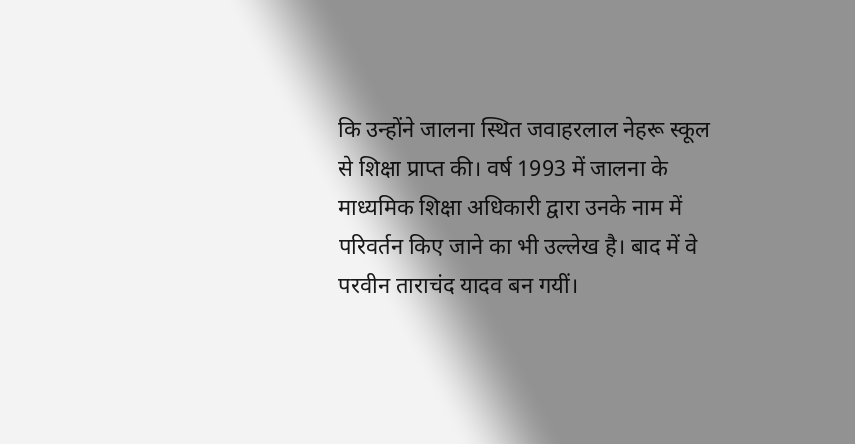कि उन्होंने जालना स्थित जवाहरलाल नेहरू स्कूल से शिक्षा प्राप्त की। वर्ष 1993 में जालना के माध्यमिक शिक्षा अधिकारी द्वारा उनके नाम में परिवर्तन किए जाने का भी उल्लेख है। बाद में वे परवीन ताराचंद यादव बन गयीं।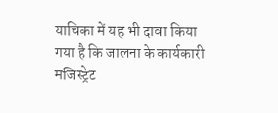याचिका में यह भी दावा किया गया है कि जालना के कार्यकारी मजिस्ट्रेट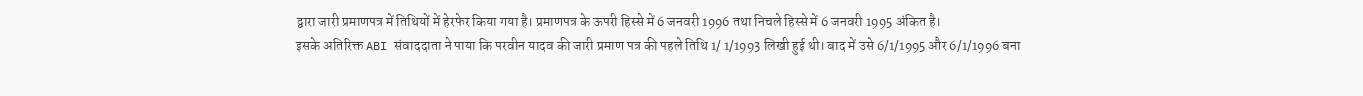द्वारा जारी प्रमाणपत्र में तिथियों में हेरफेर किया गया है। प्रमाणपत्र के ऊपरी हिस्से में 6 जनवरी 1996 तथा निचले हिस्से में 6 जनवरी 1995 अंकित है।
इसके अतिरिक्त ABI संवाददाता ने पाया कि परवीन यादव की जारी प्रमाण पत्र की पहले तिथि 1/ 1/1993 लिखी हुई थी। बाद में उसे 6/1/1995 और 6/1/1996 बना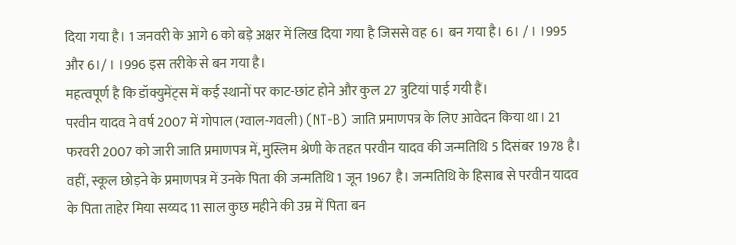दिया गया है। 1 जनवरी के आगे 6 को बड़े अक्षर में लिख दिया गया है जिससे वह 6। बन गया है। 6। / । ।995 और 6।/ । ।996 इस तरीके से बन गया है।
महत्वपूर्ण है कि डॉक्युमेंट्स में कई स्थानों पर काट-छांट होने और कुल 27 त्रुटियां पाई गयी हैं।
परवीन यादव ने वर्ष 2007 में गोपाल (ग्वाल-गवली) (NT-B) जाति प्रमाणपत्र के लिए आवेदन किया था। 21 फरवरी 2007 को जारी जाति प्रमाणपत्र में, मुस्लिम श्रेणी के तहत परवीन यादव की जन्मतिथि 5 दिसंबर 1978 है। वहीं, स्कूल छोड़ने के प्रमाणपत्र में उनके पिता की जन्मतिथि 1 जून 1967 है। जन्मतिथि के हिसाब से परवीन यादव के पिता ताहेर मिया सय्यद 11 साल कुछ महीने की उम्र में पिता बन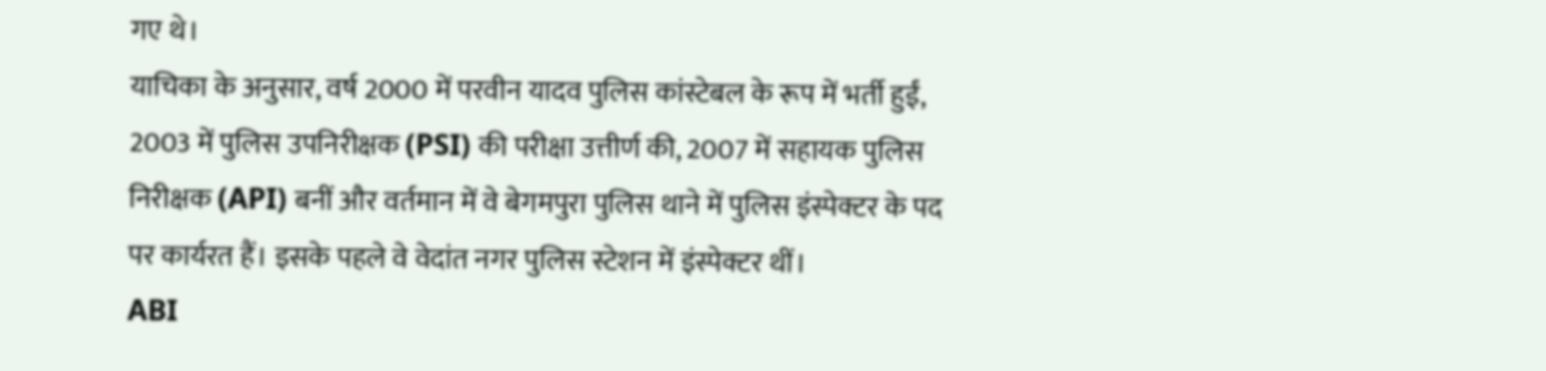गए थे।
याचिका के अनुसार, वर्ष 2000 में परवीन यादव पुलिस कांस्टेबल के रूप में भर्ती हुईं, 2003 में पुलिस उपनिरीक्षक (PSI) की परीक्षा उत्तीर्ण की, 2007 में सहायक पुलिस निरीक्षक (API) बनीं और वर्तमान में वे बेगमपुरा पुलिस थाने में पुलिस इंस्पेक्टर के पद पर कार्यरत हैं। इसके पहले वे वेदांत नगर पुलिस स्टेशन में इंस्पेक्टर थीं।
ABI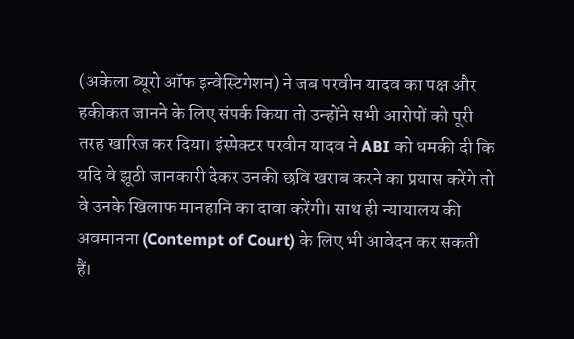(अकेला ब्यूरो ऑफ इन्वेस्टिगेशन) ने जब परवीन यादव का पक्ष और हकीकत जानने के लिए संपर्क किया तो उन्होंने सभी आरोपों को पूरी तरह खारिज कर दिया। इंस्पेक्टर परवीन यादव ने ABI को धमकी दी कि यदि वे झूठी जानकारी देकर उनकी छवि खराब करने का प्रयास करेंगे तो वे उनके खिलाफ मानहानि का दावा करेंगी। साथ ही न्यायालय की अवमानना (Contempt of Court) के लिए भी आवेदन कर सकती हैं।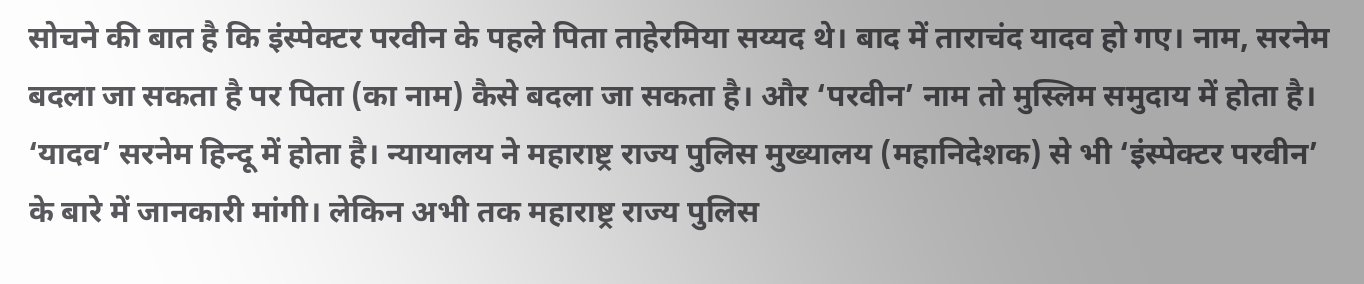सोचने की बात है कि इंस्पेक्टर परवीन के पहले पिता ताहेरमिया सय्यद थे। बाद में ताराचंद यादव हो गए। नाम, सरनेम बदला जा सकता है पर पिता (का नाम) कैसे बदला जा सकता है। और ‘परवीन’ नाम तो मुस्लिम समुदाय में होता है। ‘यादव’ सरनेम हिन्दू में होता है। न्यायालय ने महाराष्ट्र राज्य पुलिस मुख्यालय (महानिदेशक) से भी ‘इंस्पेक्टर परवीन’ के बारे में जानकारी मांगी। लेकिन अभी तक महाराष्ट्र राज्य पुलिस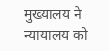मुख्यालय ने न्यायालय को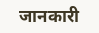जानकारी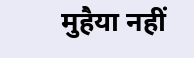मुहैया नहीं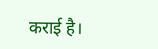कराई है।